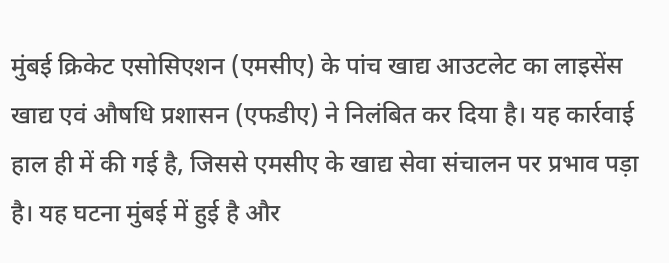मुंबई क्रिकेट एसोसिएशन (एमसीए) के पांच खाद्य आउटलेट का लाइसेंस खाद्य एवं औषधि प्रशासन (एफडीए) ने निलंबित कर दिया है। यह कार्रवाई हाल ही में की गई है, जिससे एमसीए के खाद्य सेवा संचालन पर प्रभाव पड़ा है। यह घटना मुंबई में हुई है और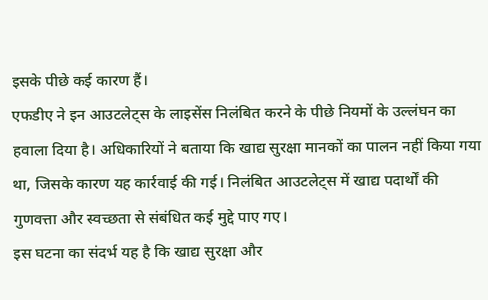इसके पीछे कई कारण हैं।
एफडीए ने इन आउटलेट्स के लाइसेंस निलंबित करने के पीछे नियमों के उल्लंघन का हवाला दिया है। अधिकारियों ने बताया कि खाद्य सुरक्षा मानकों का पालन नहीं किया गया था, जिसके कारण यह कार्रवाई की गई। निलंबित आउटलेट्स में खाद्य पदार्थों की गुणवत्ता और स्वच्छता से संबंधित कई मुद्दे पाए गए।
इस घटना का संदर्भ यह है कि खाद्य सुरक्षा और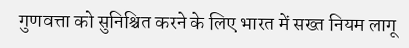गुणवत्ता को सुनिश्चित करने के लिए भारत में सख्त नियम लागू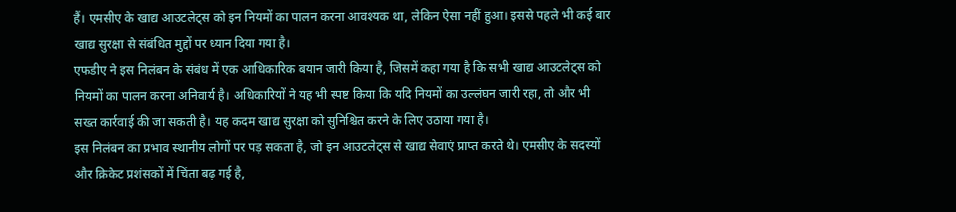हैं। एमसीए के खाद्य आउटलेट्स को इन नियमों का पालन करना आवश्यक था, लेकिन ऐसा नहीं हुआ। इससे पहले भी कई बार खाद्य सुरक्षा से संबंधित मुद्दों पर ध्यान दिया गया है।
एफडीए ने इस निलंबन के संबंध में एक आधिकारिक बयान जारी किया है, जिसमें कहा गया है कि सभी खाद्य आउटलेट्स को नियमों का पालन करना अनिवार्य है। अधिकारियों ने यह भी स्पष्ट किया कि यदि नियमों का उल्लंघन जारी रहा, तो और भी सख्त कार्रवाई की जा सकती है। यह कदम खाद्य सुरक्षा को सुनिश्चित करने के लिए उठाया गया है।
इस निलंबन का प्रभाव स्थानीय लोगों पर पड़ सकता है, जो इन आउटलेट्स से खाद्य सेवाएं प्राप्त करते थे। एमसीए के सदस्यों और क्रिकेट प्रशंसकों में चिंता बढ़ गई है,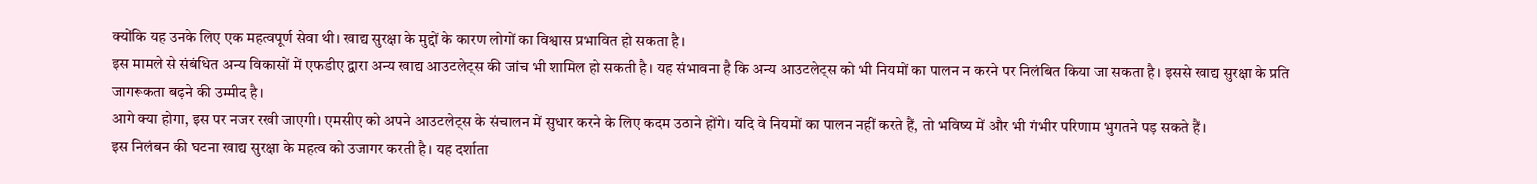क्योंकि यह उनके लिए एक महत्वपूर्ण सेवा थी। खाद्य सुरक्षा के मुद्दों के कारण लोगों का विश्वास प्रभावित हो सकता है।
इस मामले से संबंधित अन्य विकासों में एफडीए द्वारा अन्य खाद्य आउटलेट्स की जांच भी शामिल हो सकती है। यह संभावना है कि अन्य आउटलेट्स को भी नियमों का पालन न करने पर निलंबित किया जा सकता है। इससे खाद्य सुरक्षा के प्रति जागरूकता बढ़ने की उम्मीद है।
आगे क्या होगा, इस पर नजर रखी जाएगी। एमसीए को अपने आउटलेट्स के संचालन में सुधार करने के लिए कदम उठाने होंगे। यदि वे नियमों का पालन नहीं करते हैं, तो भविष्य में और भी गंभीर परिणाम भुगतने पड़ सकते हैं।
इस निलंबन की घटना खाद्य सुरक्षा के महत्व को उजागर करती है। यह दर्शाता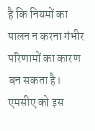है कि नियमों का पालन न करना गंभीर परिणामों का कारण बन सकता है। एमसीए को इस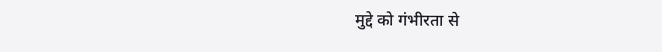मुद्दे को गंभीरता से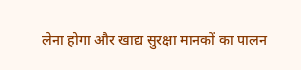लेना होगा और खाद्य सुरक्षा मानकों का पालन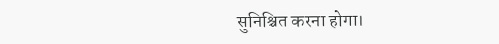सुनिश्चित करना होगा।